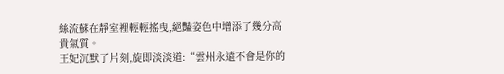絲流蘇在靜室裡輕輕搖曳,絕豔姿色中增添了幾分高貴氣質。
王妃沉默了片刻,旋即淡淡道:“雲州永遠不會是你的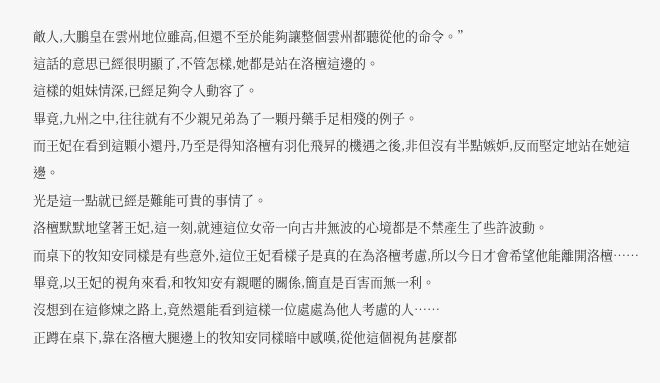敵人,大鵬皇在雲州地位雖高,但還不至於能夠讓整個雲州都聽從他的命令。”
這話的意思已經很明顯了,不管怎樣,她都是站在洛檀這邊的。
這樣的姐妹情深,已經足夠令人動容了。
畢竟,九州之中,往往就有不少親兄弟為了一顆丹藥手足相殘的例子。
而王妃在看到這顆小還丹,乃至是得知洛檀有羽化飛昇的機遇之後,非但沒有半點嫉妒,反而堅定地站在她這邊。
光是這一點就已經是難能可貴的事情了。
洛檀默默地望著王妃,這一刻,就連這位女帝一向古井無波的心境都是不禁產生了些許波動。
而桌下的牧知安同樣是有些意外,這位王妃看樣子是真的在為洛檀考慮,所以今日才會希望他能離開洛檀……
畢竟,以王妃的視角來看,和牧知安有親暱的關係,簡直是百害而無一利。
沒想到在這修煉之路上,竟然還能看到這樣一位處處為他人考慮的人……
正蹲在桌下,靠在洛檀大腿邊上的牧知安同樣暗中感嘆,從他這個視角甚麼都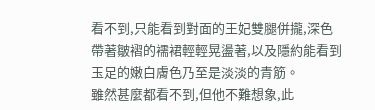看不到,只能看到對面的王妃雙腿併攏,深色帶著皺褶的襦裙輕輕晃盪著,以及隱約能看到玉足的嫩白膚色乃至是淡淡的青筋。
雖然甚麼都看不到,但他不難想象,此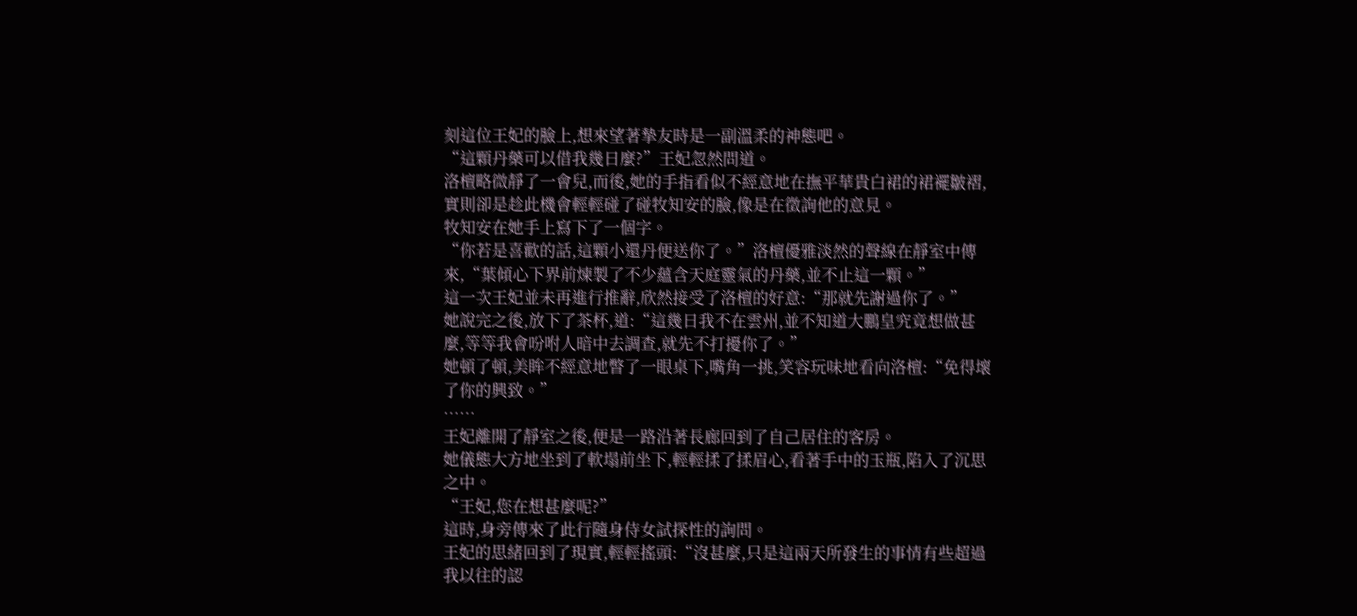刻這位王妃的臉上,想來望著摯友時是一副溫柔的神態吧。
“這顆丹藥可以借我幾日麼?”王妃忽然問道。
洛檀略微靜了一會兒,而後,她的手指看似不經意地在撫平華貴白裙的裙襬皺褶,實則卻是趁此機會輕輕碰了碰牧知安的臉,像是在徵詢他的意見。
牧知安在她手上寫下了一個字。
“你若是喜歡的話,這顆小還丹便送你了。”洛檀優雅淡然的聲線在靜室中傳來,“葉傾心下界前煉製了不少蘊含天庭靈氣的丹藥,並不止這一顆。”
這一次王妃並未再進行推辭,欣然接受了洛檀的好意:“那就先謝過你了。”
她說完之後,放下了茶杯,道:“這幾日我不在雲州,並不知道大鵬皇究竟想做甚麼,等等我會吩咐人暗中去調查,就先不打擾你了。”
她頓了頓,美眸不經意地瞥了一眼桌下,嘴角一挑,笑容玩味地看向洛檀:“免得壞了你的興致。”
……
王妃離開了靜室之後,便是一路沿著長廊回到了自己居住的客房。
她儀態大方地坐到了軟塌前坐下,輕輕揉了揉眉心,看著手中的玉瓶,陷入了沉思之中。
“王妃,您在想甚麼呢?”
這時,身旁傳來了此行隨身侍女試探性的詢問。
王妃的思緒回到了現實,輕輕搖頭:“沒甚麼,只是這兩天所發生的事情有些超過我以往的認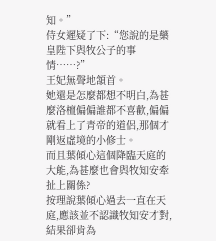知。”
侍女遲疑了下:“您說的是藥皇陛下與牧公子的事情……?”
王妃無聲地頷首。
她還是怎麼都想不明白,為甚麼洛檀偏偏誰都不喜歡,偏偏就看上了青帝的道侶,那個才剛返虛境的小修士。
而且葉傾心這個降臨天庭的大能,為甚麼也會與牧知安牽扯上關係?
按理說葉傾心過去一直在天庭,應該並不認識牧知安才對,結果卻肯為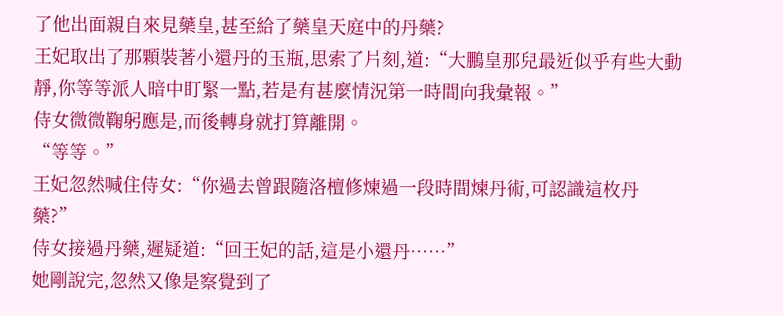了他出面親自來見藥皇,甚至給了藥皇天庭中的丹藥?
王妃取出了那顆裝著小還丹的玉瓶,思索了片刻,道:“大鵬皇那兒最近似乎有些大動靜,你等等派人暗中盯緊一點,若是有甚麼情況第一時間向我彙報。”
侍女微微鞠躬應是,而後轉身就打算離開。
“等等。”
王妃忽然喊住侍女:“你過去曾跟隨洛檀修煉過一段時間煉丹術,可認識這枚丹藥?”
侍女接過丹藥,遲疑道:“回王妃的話,這是小還丹……”
她剛說完,忽然又像是察覺到了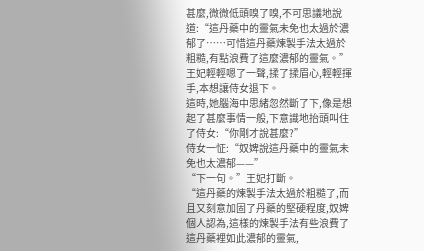甚麼,微微低頭嗅了嗅,不可思議地說道:“這丹藥中的靈氣未免也太過於濃郁了……可惜這丹藥煉製手法太過於粗糙,有點浪費了這麼濃郁的靈氣。”
王妃輕輕嗯了一聲,揉了揉眉心,輕輕揮手,本想讓侍女退下。
這時,她腦海中思緒忽然斷了下,像是想起了甚麼事情一般,下意識地抬頭叫住了侍女:“你剛才說甚麼?”
侍女一怔:“奴婢說這丹藥中的靈氣未免也太濃郁——”
“下一句。”王妃打斷。
“這丹藥的煉製手法太過於粗糙了,而且又刻意加固了丹藥的堅硬程度,奴婢個人認為,這樣的煉製手法有些浪費了這丹藥裡如此濃郁的靈氣,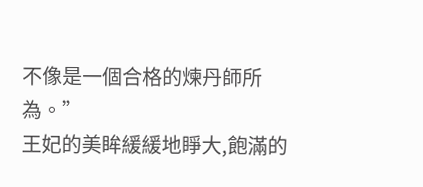不像是一個合格的煉丹師所為。”
王妃的美眸緩緩地睜大,飽滿的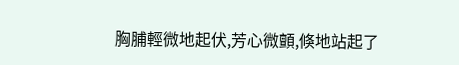胸脯輕微地起伏,芳心微顫,倏地站起了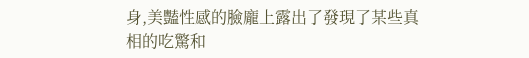身,美豔性感的臉龐上露出了發現了某些真相的吃驚和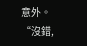意外。
“沒錯,